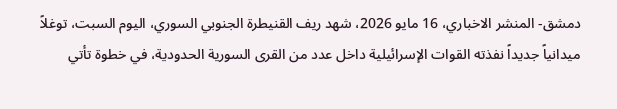دمشق- المنشر الاخباري، 16 مايو 2026، شهد ريف القنيطرة الجنوبي السوري، اليوم السبت، توغلاً ميدانياً جديداً نفذته القوات الإسرائيلية داخل عدد من القرى السورية الحدودية، في خطوة تأتي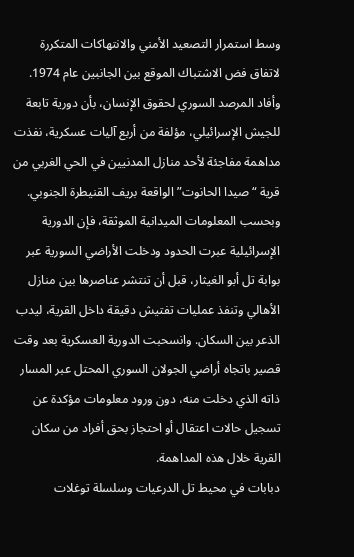وسط استمرار التصعيد الأمني والانتهاكات المتكررة لاتفاق فض الاشتباك الموقع بين الجانبين عام 1974.
وأفاد المرصد السوري لحقوق الإنسان، بأن دورية تابعة للجيش الإسرائيلي، مؤلفة من أربع آليات عسكرية، نفذت مداهمة مفاجئة لأحد منازل المدنيين في الحي الغربي من قرية “صيدا الحانوت” الواقعة بريف القنيطرة الجنوبي.
وبحسب المعلومات الميدانية الموثقة، فإن الدورية الإسرائيلية عبرت الحدود ودخلت الأراضي السورية عبر بوابة تل أبو الغيثار، قبل أن تنتشر عناصرها بين منازل الأهالي وتنفذ عمليات تفتيش دقيقة داخل القرية، ليدب الذعر بين السكان. وانسحبت الدورية العسكرية بعد وقت قصير باتجاه أراضي الجولان السوري المحتل عبر المسار ذاته الذي دخلت منه، دون ورود معلومات مؤكدة عن تسجيل حالات اعتقال أو احتجاز بحق أفراد من سكان القرية خلال هذه المداهمة.
دبابات في محيط تل الدرعيات وسلسلة توغلات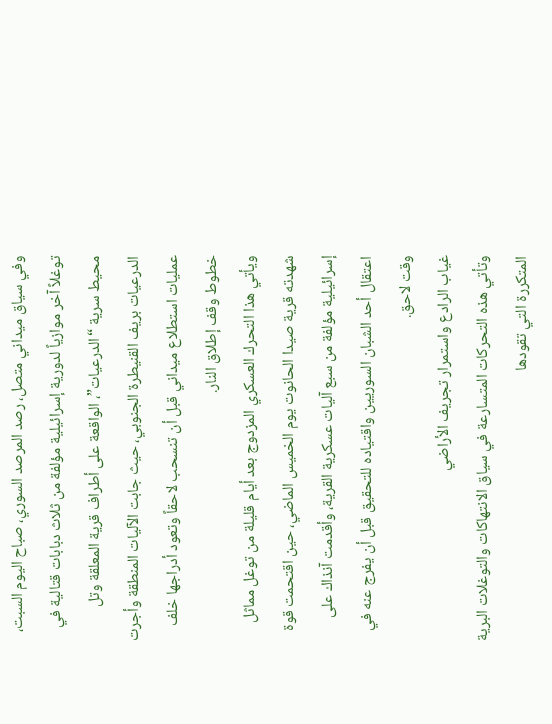وفي سياق ميداني متصل، رصد المرصد السوري، صباح اليوم السبت، توغلاً آخر موازياً لدورية إسرائيلية مؤلفة من ثلاث دبابات قتالية في محيط سرية “الدرعيات”، الواقعة على أطراف قرية المعلقة وتل الدرعيات بريف القنيطرة الجنوبي، حيث جابت الآليات المنطقة وأجرت عمليات استطلاع ميداني قبل أن تنسحب لاحقاً وتعود أدراجها خلف خطوط وقف إطلاق النار.
ويأتي هذا التحرك العسكري المزدوج بعد أيام قليلة من توغل مماثل شهدته قرية صيدا الحانوت يوم الخميس الماضي، حين اقتحمت قوة إسرائيلية مؤلفة من سبع آليات عسكرية القرية، وأقدمت آنذاك على اعتقال أحد الشبان السوريين واقتياده للتحقيق قبل أن يفرج عنه في وقت لاحق.
غياب الرادع واستمرار تجريف الأراضي
وتأتي هذه التحركات المتسارعة في سياق الانتهاكات والتوغلات البرية المتكررة التي تقودها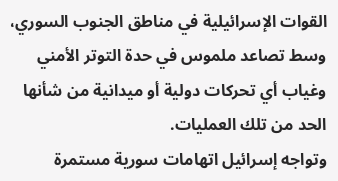القوات الإسرائيلية في مناطق الجنوب السوري، وسط تصاعد ملموس في حدة التوتر الأمني وغياب أي تحركات دولية أو ميدانية من شأنها الحد من تلك العمليات.
وتواجه إسرائيل اتهامات سورية مستمرة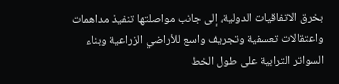بخرق الاتفاقيات الدولية، إلى جانب مواصلتها تنفيذ مداهمات واعتقالات تعسفية وتجريف واسع للأراضي الزراعية وبناء السواتر الترابية على طول الخط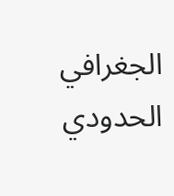الجغرافي الحدودي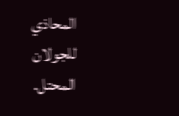المحاذي للجولان المحتل.